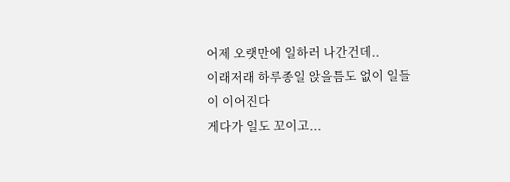어제 오랫만에 일하러 나간건데..
이래저래 하루종일 앉을틈도 없이 일들이 이어진다
게다가 일도 꼬이고...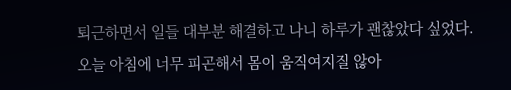퇴근하면서 일들 대부분 해결하고 나니 하루가 괜찮았다 싶었다.
오늘 아침에 너무 피곤해서 몸이 움직여지질 않아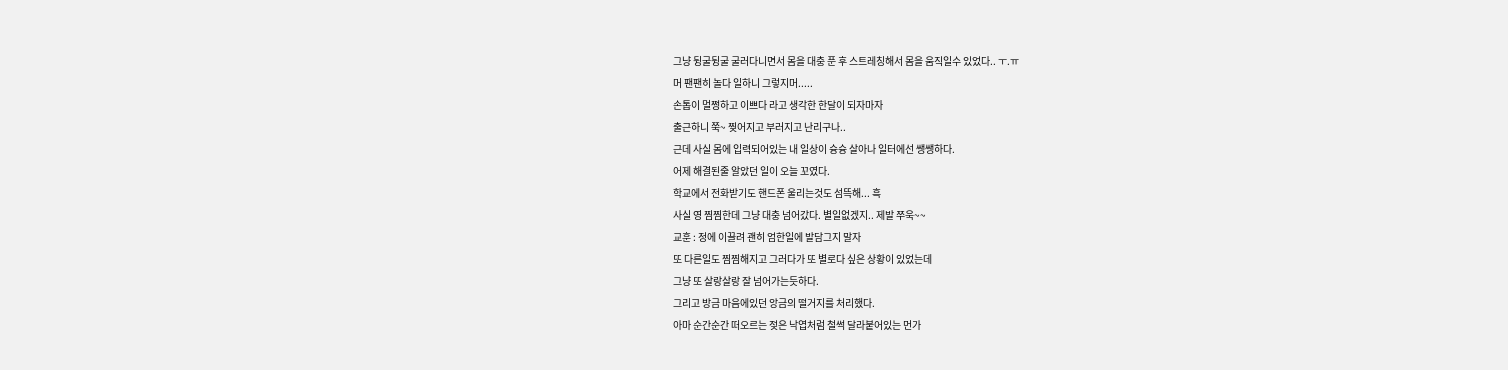그냥 뒹굴뒹굴 굴러다니면서 몸을 대충 푼 후 스트레칭해서 몸을 움직일수 있었다.. ㅜ.ㅠ
머 팬팬히 놀다 일하니 그렇지머.....
손톱이 멀쩡하고 이쁘다 라고 생각한 한달이 되자마자
출근하니 쭉~ 찢어지고 부러지고 난리구나..
근데 사실 몸에 입력되어있는 내 일상이 슝슝 살아나 일터에선 쌩쌩하다.
어제 해결된줄 알았던 일이 오늘 꼬였다.
학교에서 전화받기도 핸드폰 울리는것도 섬뜩해... 흑
사실 영 찜찜한데 그냥 대충 넘어갔다. 별일없겠지.. 제발 쭈욱~~
교훈 : 정에 이끌려 괜히 엄한일에 발담그지 말자
또 다른일도 찜찜해지고 그러다가 또 별로다 싶은 상황이 있었는데
그냥 또 살랑살랑 잘 넘어가는듯하다.
그리고 방금 마음에있던 앙금의 떨거지를 처리했다.
아마 순간순간 떠오르는 젖은 낙엽처럼 철썩 달라붙어있는 먼가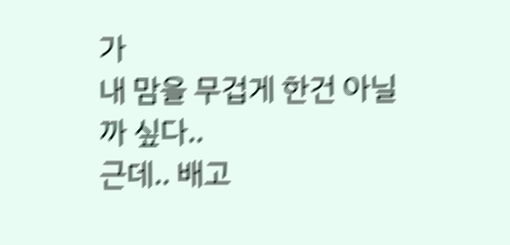가
내 맘을 무겁게 한건 아닐까 싶다..
근데.. 배고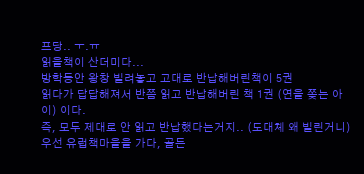프당.. ㅜ.ㅠ
읽을책이 산더미다...
방학동안 왕창 빌려놓고 고대로 반납해버린책이 5권
읽다가 답답해져서 반쯤 읽고 반납해버린 책 1권 (연을 쫒는 아이) 이다.
즉, 모두 제대로 안 읽고 반납했다는거지.. (도대체 왜 빌린거니)
우선 유럽책마을을 가다, 골든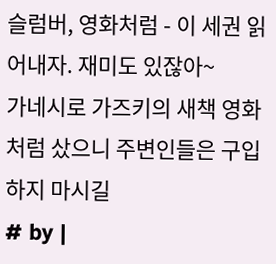슬럼버, 영화처럼 - 이 세권 읽어내자. 재미도 있잖아~
가네시로 가즈키의 새책 영화처럼 샀으니 주변인들은 구입하지 마시길
# by |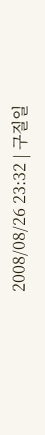2008/08/26 23:32 | 구질일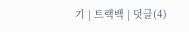기 | 트랙백 | 덧글(4)